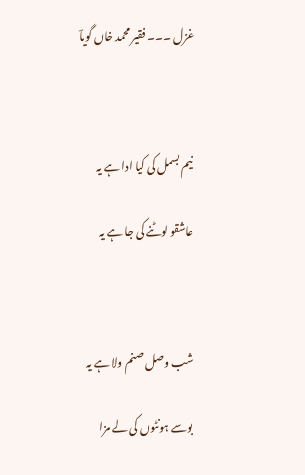غزل ۔۔۔ فقیر محمد خاں گویاؔ



نیم بسمل کی کیا ادا ہے یہ

عاشقو لوٹنے کی جا ہے یہ



شب وصل صنم ولا ہے یہ

بوسے ہونٹوں کی لے مزا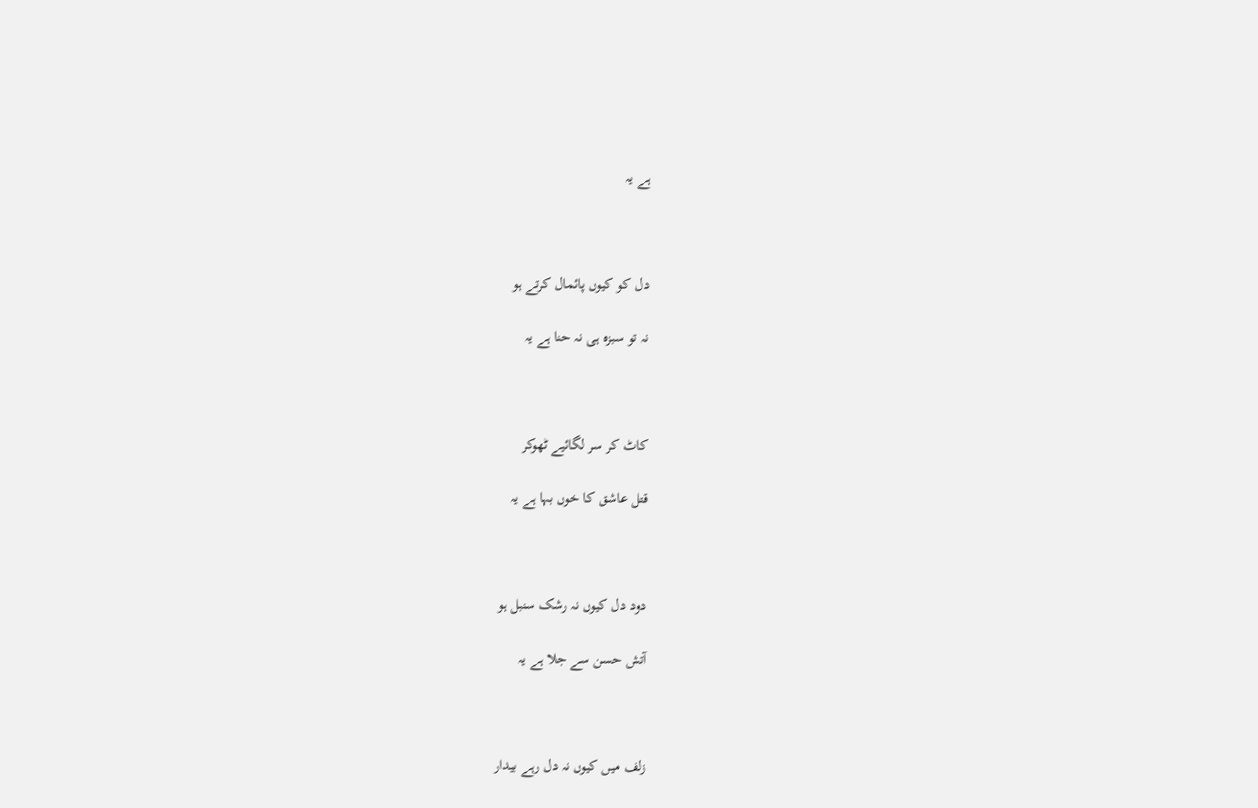ہے یہ



دل کو کیوں پائمال کرتے ہو

نہ تو سبزہ ہی نہ حنا ہے یہ



کاٹ کر سر لگائیے ٹھوکر

قتل عاشق کا خوں بہا ہے یہ



دود دل کیوں نہ رشک سنبل ہو

آتش حسن سے جلا ہے یہ



زلف میں کیوں نہ دل رہے بیدار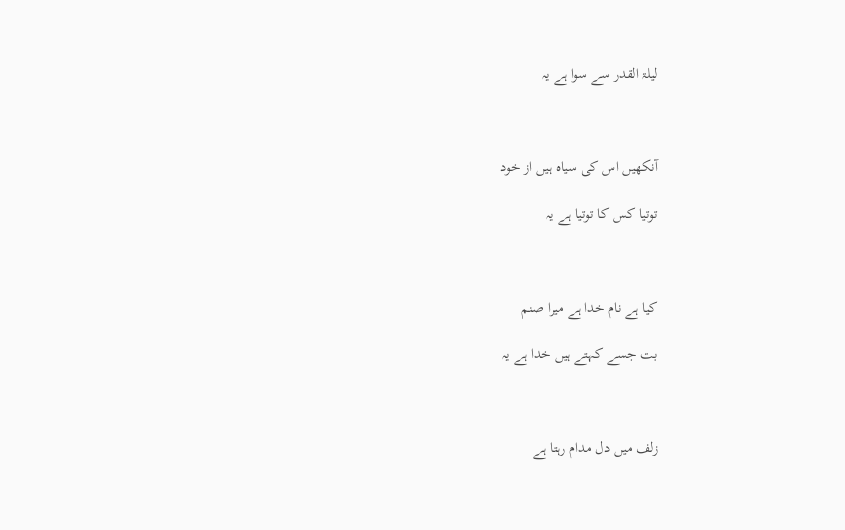لیلۃ القدر سے سوا ہے یہ



آنکھیں اس کی سیاہ ہیں از خود

توتیا کس کا توتیا ہے یہ



کیا ہے نام خدا ہے میرا صنم

بت جسے کہتے ہیں خدا ہے یہ



زلف میں دل مدام رہتا ہے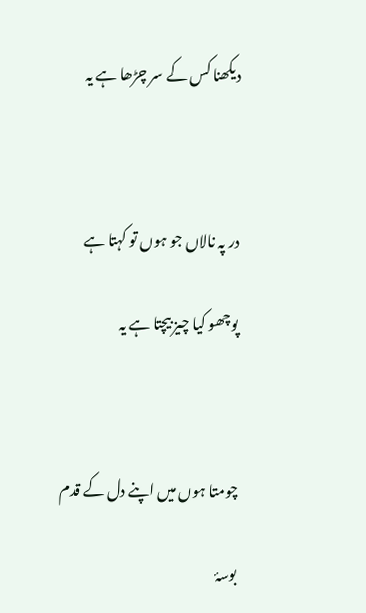دیکھنا کس کے سر چڑھا ہے یہ



در پہ نالاں جو ہوں تو کہتا ہے

پوچھو کیا چیز بیچتا ہے یہ



چومتا ہوں میں اپنے دل کے قدم

بوسۂ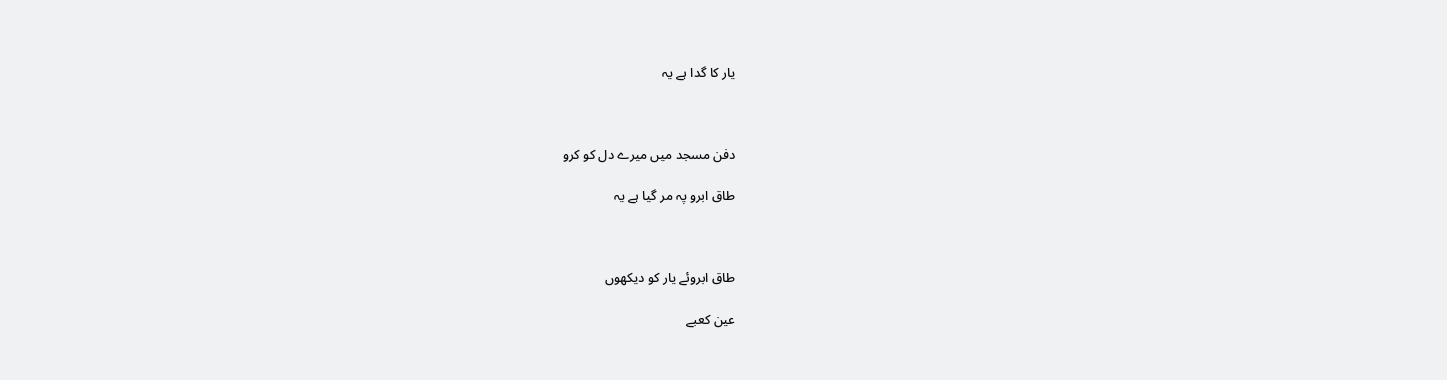یار کا گدا ہے یہ



دفن مسجد میں میرے دل کو کرو

طاق ابرو پہ مر گیا ہے یہ



طاق ابروئے یار کو دیکھوں

عین کعبے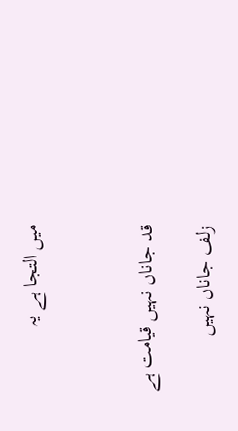میں التجا ہے یہ



قد جاناں نہیں قیامت ہے

زلف جاناں نہیں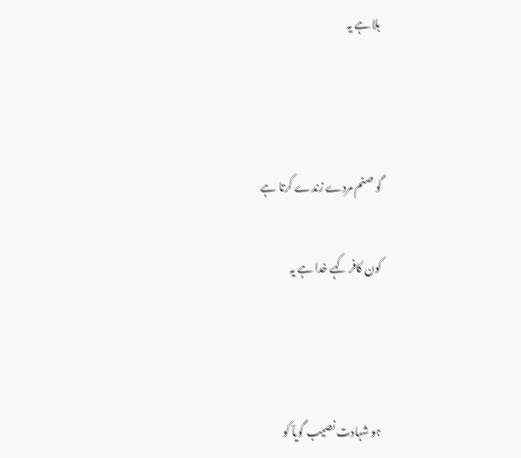بلا ہے یہ



گو صنم مردے زندے کرتا ہے

کون کافر کہے خدا ہے یہ



ہو شہادت نصیب گویاؔ کو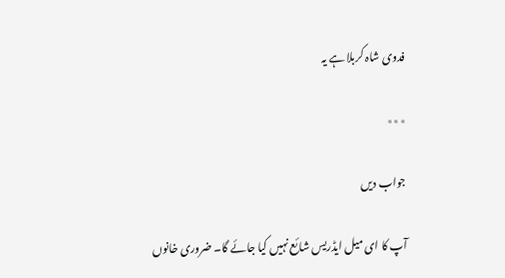فدوی شاہ کربلا ہے یہ

٭٭٭

جواب دیں

آپ کا ای میل ایڈریس شائع نہیں کیا جائے گا۔ ضروری خانوں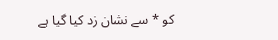کو * سے نشان زد کیا گیا ہے